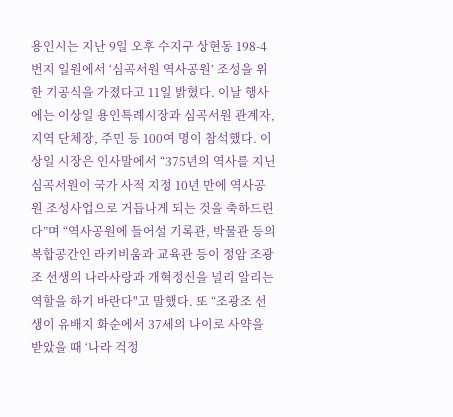용인시는 지난 9일 오후 수지구 상현동 198-4번지 일원에서 ‘심곡서원 역사공원’ 조성을 위한 기공식을 가졌다고 11일 밝혔다. 이날 행사에는 이상일 용인특례시장과 심곡서원 관계자, 지역 단체장, 주민 등 100여 명이 참석했다. 이상일 시장은 인사말에서 “375년의 역사를 지닌 심곡서원이 국가 사적 지정 10년 만에 역사공원 조성사업으로 거듭나게 되는 것을 축하드린다”며 “역사공원에 들어설 기록관, 박물관 등의 복합공간인 라키비움과 교육관 등이 정암 조광조 선생의 나라사랑과 개혁정신을 널리 알리는 역할을 하기 바란다"고 말했다. 또 “조광조 선생이 유배지 화순에서 37세의 나이로 사약을 받았을 때 ‘나라 걱정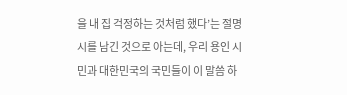을 내 집 걱정하는 것처럼 했다’는 절명시를 남긴 것으로 아는데, 우리 용인 시민과 대한민국의 국민들이 이 말씀 하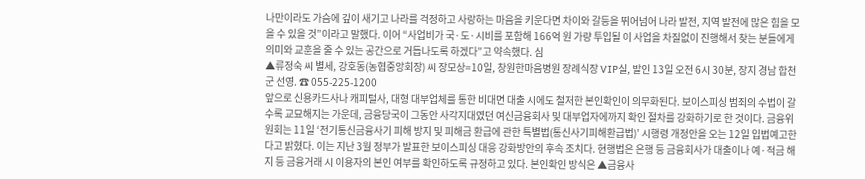나만이라도 가슴에 깊이 새기고 나라를 걱정하고 사랑하는 마음을 키운다면 차이와 갈등을 뛰어넘어 나라 발전, 지역 발전에 많은 힘을 모을 수 있을 것”이라고 말했다. 이어 “사업비가 국·도·시비를 포함해 166억 원 가량 투입될 이 사업을 차질없이 진행해서 찾는 분들에게 의미와 교훈을 줄 수 있는 공간으로 거듭나도록 하겠다”고 약속했다. 심
▲류정숙 씨 별세, 강호동(농협중앙회장) 씨 장모상=10일, 창원한마음병원 장례식장 VIP실, 발인 13일 오전 6시 30분, 장지 경남 합천군 선영. ☎ 055-225-1200
앞으로 신용카드사나 캐피털사, 대형 대부업체를 통한 비대면 대출 시에도 철저한 본인확인이 의무화된다. 보이스피싱 범죄의 수법이 갈수록 교묘해지는 가운데, 금융당국이 그동안 사각지대였던 여신금융회사 및 대부업자에까지 확인 절차를 강화하기로 한 것이다. 금융위원회는 11일 ‘전기통신금융사기 피해 방지 및 피해금 환급에 관한 특별법(통신사기피해환급법)’ 시행령 개정안을 오는 12일 입법예고한다고 밝혔다. 이는 지난 3월 정부가 발표한 보이스피싱 대응 강화방안의 후속 조치다. 현행법은 은행 등 금융회사가 대출이나 예·적금 해지 등 금융거래 시 이용자의 본인 여부를 확인하도록 규정하고 있다. 본인확인 방식은 ▲금융사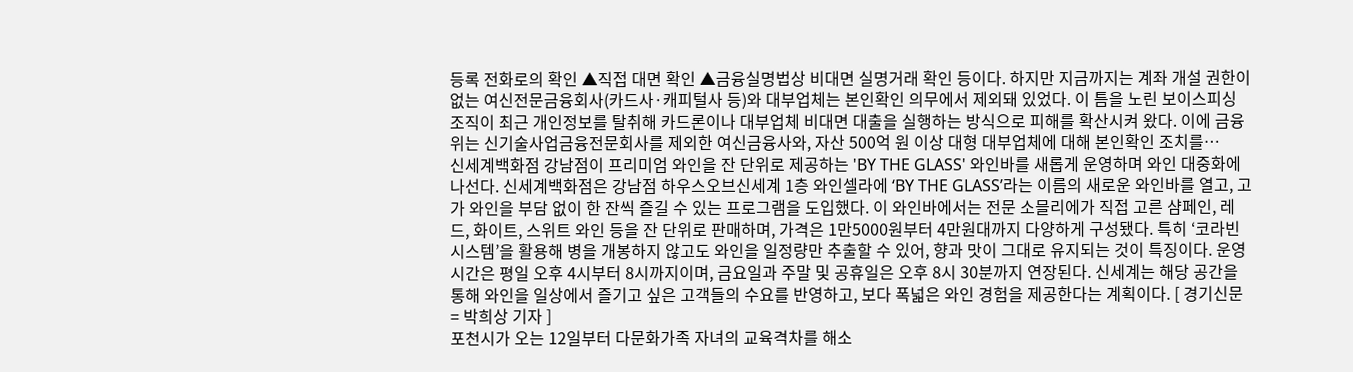등록 전화로의 확인 ▲직접 대면 확인 ▲금융실명법상 비대면 실명거래 확인 등이다. 하지만 지금까지는 계좌 개설 권한이 없는 여신전문금융회사(카드사·캐피털사 등)와 대부업체는 본인확인 의무에서 제외돼 있었다. 이 틈을 노린 보이스피싱 조직이 최근 개인정보를 탈취해 카드론이나 대부업체 비대면 대출을 실행하는 방식으로 피해를 확산시켜 왔다. 이에 금융위는 신기술사업금융전문회사를 제외한 여신금융사와, 자산 500억 원 이상 대형 대부업체에 대해 본인확인 조치를…
신세계백화점 강남점이 프리미엄 와인을 잔 단위로 제공하는 'BY THE GLASS' 와인바를 새롭게 운영하며 와인 대중화에 나선다. 신세계백화점은 강남점 하우스오브신세계 1층 와인셀라에 ‘BY THE GLASS’라는 이름의 새로운 와인바를 열고, 고가 와인을 부담 없이 한 잔씩 즐길 수 있는 프로그램을 도입했다. 이 와인바에서는 전문 소믈리에가 직접 고른 샴페인, 레드, 화이트, 스위트 와인 등을 잔 단위로 판매하며, 가격은 1만5000원부터 4만원대까지 다양하게 구성됐다. 특히 ‘코라빈 시스템’을 활용해 병을 개봉하지 않고도 와인을 일정량만 추출할 수 있어, 향과 맛이 그대로 유지되는 것이 특징이다. 운영 시간은 평일 오후 4시부터 8시까지이며, 금요일과 주말 및 공휴일은 오후 8시 30분까지 연장된다. 신세계는 해당 공간을 통해 와인을 일상에서 즐기고 싶은 고객들의 수요를 반영하고, 보다 폭넓은 와인 경험을 제공한다는 계획이다. [ 경기신문 = 박희상 기자 ]
포천시가 오는 12일부터 다문화가족 자녀의 교육격차를 해소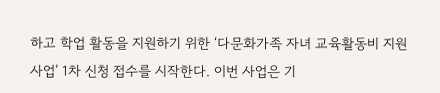하고 학업 활동을 지원하기 위한 ‘다문화가족 자녀 교육활동비 지원사업’ 1차 신청 접수를 시작한다. 이번 사업은 기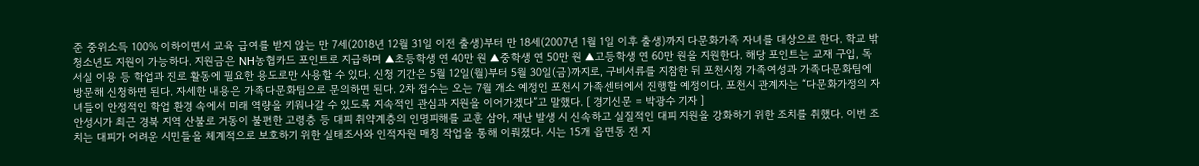준 중위소득 100% 이하이면서 교육 급여를 받지 않는 만 7세(2018년 12월 31일 이전 출생)부터 만 18세(2007년 1월 1일 이후 출생)까지 다문화가족 자녀를 대상으로 한다. 학교 밖 청소년도 지원이 가능하다. 지원금은 NH농협카드 포인트로 지급하며 ▲초등학생 연 40만 원 ▲중학생 연 50만 원 ▲고등학생 연 60만 원을 지원한다. 해당 포인트는 교재 구입, 독서실 이용 등 학업과 진로 활동에 필요한 용도로만 사용할 수 있다. 신청 기간은 5월 12일(월)부터 5월 30일(금)까지로, 구비서류를 지참한 뒤 포천시청 가족여성과 가족다문화팀에 방문해 신청하면 된다. 자세한 내용은 가족다문화팀으로 문의하면 된다. 2차 접수는 오는 7월 개소 예정인 포천시 가족센터에서 진행할 예정이다. 포천시 관계자는 “다문화가정의 자녀들이 안정적인 학업 환경 속에서 미래 역량을 키워나갈 수 있도록 지속적인 관심과 지원을 이어가겠다”고 말했다. [ 경기신문 = 박광수 기자 ]
안성시가 최근 경북 지역 산불로 거동이 불편한 고령층 등 대피 취약계층의 인명피해를 교훈 삼아, 재난 발생 시 신속하고 실질적인 대피 지원을 강화하기 위한 조치를 취했다. 이번 조치는 대피가 어려운 시민들을 체계적으로 보호하기 위한 실태조사와 인적자원 매칭 작업을 통해 이뤄졌다. 시는 15개 읍면동 전 지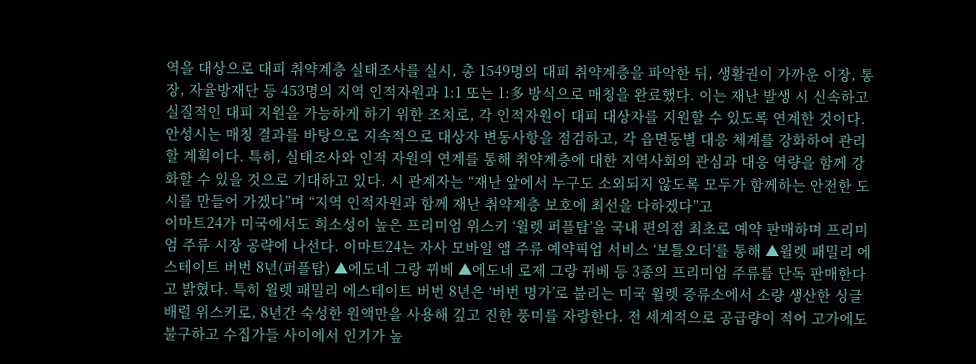역을 대상으로 대피 취약계층 실태조사를 실시, 총 1549명의 대피 취약계층을 파악한 뒤, 생활권이 가까운 이장, 통장, 자율방재단 등 453명의 지역 인적자원과 1:1 또는 1:多 방식으로 매칭을 완료했다. 이는 재난 발생 시 신속하고 실질적인 대피 지원을 가능하게 하기 위한 조치로, 각 인적자원이 대피 대상자를 지원할 수 있도록 연계한 것이다. 안성시는 매칭 결과를 바탕으로 지속적으로 대상자 변동사항을 점검하고, 각 읍면동별 대응 체계를 강화하여 관리할 계획이다. 특히, 실태조사와 인적 자원의 연계를 통해 취약계층에 대한 지역사회의 관심과 대응 역량을 함께 강화할 수 있을 것으로 기대하고 있다. 시 관계자는 “재난 앞에서 누구도 소외되지 않도록 모두가 함께하는 안전한 도시를 만들어 가겠다”며 “지역 인적자원과 함께 재난 취약계층 보호에 최선을 다하겠다”고
이마트24가 미국에서도 희소성이 높은 프리미엄 위스키 ‘윌렛 퍼플탑’을 국내 편의점 최초로 예약 판매하며 프리미엄 주류 시장 공략에 나선다. 이마트24는 자사 모바일 앱 주류 예약픽업 서비스 ‘보틀오더’를 통해 ▲윌렛 패밀리 에스테이트 버번 8년(퍼플탑) ▲에도네 그랑 뀌베 ▲에도네 로제 그랑 뀌베 등 3종의 프리미엄 주류를 단독 판매한다고 밝혔다. 특히 윌렛 패밀리 에스테이트 버번 8년은 ‘버번 명가’로 불리는 미국 윌렛 증류소에서 소량 생산한 싱글 배럴 위스키로, 8년간 숙성한 원액만을 사용해 깊고 진한 풍미를 자랑한다. 전 세계적으로 공급량이 적어 고가에도 불구하고 수집가들 사이에서 인기가 높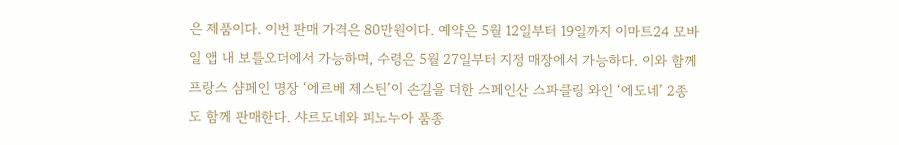은 제품이다. 이번 판매 가격은 80만원이다. 예약은 5월 12일부터 19일까지 이마트24 모바일 앱 내 보틀오더에서 가능하며, 수령은 5월 27일부터 지정 매장에서 가능하다. 이와 함께 프랑스 샴페인 명장 ‘에르베 제스틴’이 손길을 더한 스페인산 스파클링 와인 ‘에도네’ 2종도 함께 판매한다. 샤르도네와 피노누아 품종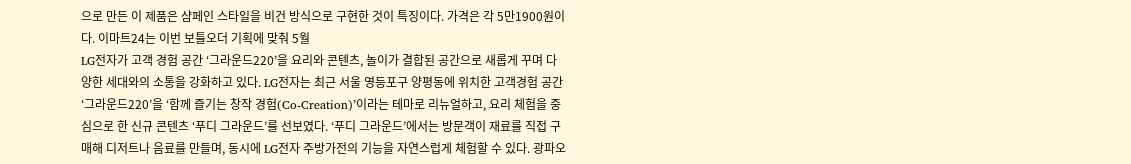으로 만든 이 제품은 샴페인 스타일을 비건 방식으로 구현한 것이 특징이다. 가격은 각 5만1900원이다. 이마트24는 이번 보틀오더 기획에 맞춰 5월
LG전자가 고객 경험 공간 ‘그라운드220’을 요리와 콘텐츠, 놀이가 결합된 공간으로 새롭게 꾸며 다양한 세대와의 소통을 강화하고 있다. LG전자는 최근 서울 영등포구 양평동에 위치한 고객경험 공간 ‘그라운드220’을 ‘함께 즐기는 창작 경험(Co-Creation)’이라는 테마로 리뉴얼하고, 요리 체험을 중심으로 한 신규 콘텐츠 ‘푸디 그라운드’를 선보였다. ‘푸디 그라운드’에서는 방문객이 재료를 직접 구매해 디저트나 음료를 만들며, 동시에 LG전자 주방가전의 기능을 자연스럽게 체험할 수 있다. 광파오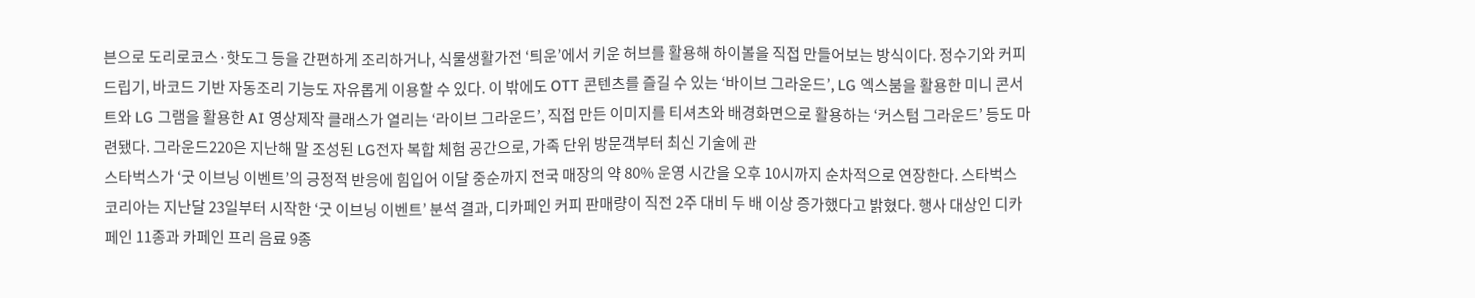븐으로 도리로코스·핫도그 등을 간편하게 조리하거나, 식물생활가전 ‘틔운’에서 키운 허브를 활용해 하이볼을 직접 만들어보는 방식이다. 정수기와 커피 드립기, 바코드 기반 자동조리 기능도 자유롭게 이용할 수 있다. 이 밖에도 OTT 콘텐츠를 즐길 수 있는 ‘바이브 그라운드’, LG 엑스붐을 활용한 미니 콘서트와 LG 그램을 활용한 AI 영상제작 클래스가 열리는 ‘라이브 그라운드’, 직접 만든 이미지를 티셔츠와 배경화면으로 활용하는 ‘커스텀 그라운드’ 등도 마련됐다. 그라운드220은 지난해 말 조성된 LG전자 복합 체험 공간으로, 가족 단위 방문객부터 최신 기술에 관
스타벅스가 ‘굿 이브닝 이벤트’의 긍정적 반응에 힘입어 이달 중순까지 전국 매장의 약 80% 운영 시간을 오후 10시까지 순차적으로 연장한다. 스타벅스 코리아는 지난달 23일부터 시작한 ‘굿 이브닝 이벤트’ 분석 결과, 디카페인 커피 판매량이 직전 2주 대비 두 배 이상 증가했다고 밝혔다. 행사 대상인 디카페인 11종과 카페인 프리 음료 9종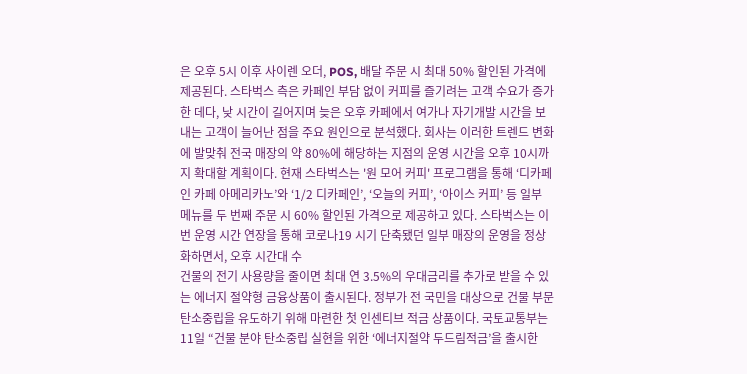은 오후 5시 이후 사이렌 오더, POS, 배달 주문 시 최대 50% 할인된 가격에 제공된다. 스타벅스 측은 카페인 부담 없이 커피를 즐기려는 고객 수요가 증가한 데다, 낮 시간이 길어지며 늦은 오후 카페에서 여가나 자기개발 시간을 보내는 고객이 늘어난 점을 주요 원인으로 분석했다. 회사는 이러한 트렌드 변화에 발맞춰 전국 매장의 약 80%에 해당하는 지점의 운영 시간을 오후 10시까지 확대할 계획이다. 현재 스타벅스는 '원 모어 커피' 프로그램을 통해 ‘디카페인 카페 아메리카노’와 ‘1/2 디카페인’, ‘오늘의 커피’, ‘아이스 커피’ 등 일부 메뉴를 두 번째 주문 시 60% 할인된 가격으로 제공하고 있다. 스타벅스는 이번 운영 시간 연장을 통해 코로나19 시기 단축됐던 일부 매장의 운영을 정상화하면서, 오후 시간대 수
건물의 전기 사용량을 줄이면 최대 연 3.5%의 우대금리를 추가로 받을 수 있는 에너지 절약형 금융상품이 출시된다. 정부가 전 국민을 대상으로 건물 부문 탄소중립을 유도하기 위해 마련한 첫 인센티브 적금 상품이다. 국토교통부는 11일 “건물 분야 탄소중립 실현을 위한 ‘에너지절약 두드림적금’을 출시한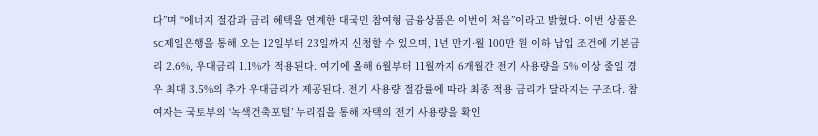다”며 “에너지 절감과 금리 혜택을 연계한 대국민 참여형 금융상품은 이번이 처음”이라고 밝혔다. 이번 상품은 SC제일은행을 통해 오는 12일부터 23일까지 신청할 수 있으며, 1년 만기·월 100만 원 이하 납입 조건에 기본금리 2.6%, 우대금리 1.1%가 적용된다. 여기에 올해 6월부터 11월까지 6개월간 전기 사용량을 5% 이상 줄일 경우 최대 3.5%의 추가 우대금리가 제공된다. 전기 사용량 절감률에 따라 최종 적용 금리가 달라지는 구조다. 참여자는 국토부의 ‘녹색건축포털’ 누리집을 통해 자택의 전기 사용량을 확인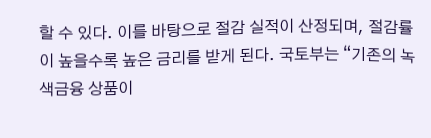할 수 있다. 이를 바탕으로 절감 실적이 산정되며, 절감률이 높을수록 높은 금리를 받게 된다. 국토부는 “기존의 녹색금융 상품이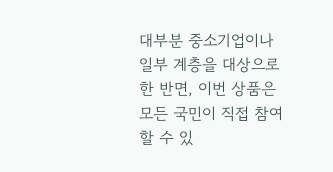대부분 중소기업이나 일부 계층을 대상으로 한 반면, 이번 상품은 모든 국민이 직접 참여할 수 있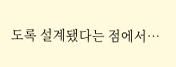도록 설계됐다는 점에서…